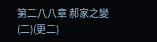第二八八章 郝家之變(二)(更二)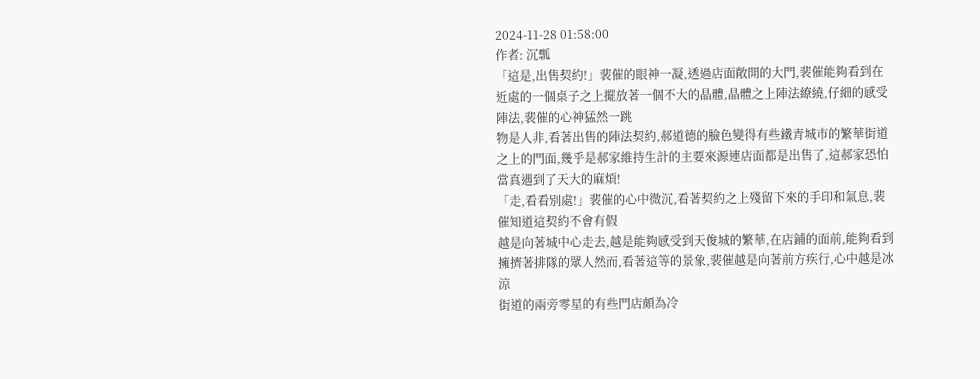2024-11-28 01:58:00
作者: 沉瓢
「這是,出售契約!」裴催的眼神一凝,透過店面敞開的大門,裴催能夠看到在近處的一個桌子之上擺放著一個不大的晶體,晶體之上陣法繚繞,仔細的感受陣法,裴催的心神猛然一跳
物是人非,看著出售的陣法契約,郝道德的臉色變得有些鐵青城市的繁華街道之上的門面,幾乎是郝家維持生計的主要來源連店面都是出售了,這郝家恐怕當真遇到了天大的麻煩!
「走,看看別處!」裴催的心中微沉,看著契約之上殘留下來的手印和氣息,裴催知道這契約不會有假
越是向著城中心走去,越是能夠感受到天俊城的繁華,在店鋪的面前,能夠看到擁擠著排隊的眾人然而,看著這等的景象,裴催越是向著前方疾行,心中越是冰涼
街道的兩旁零星的有些門店頗為冷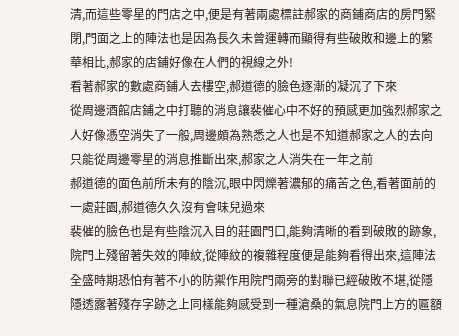清,而這些零星的門店之中,便是有著兩處標註郝家的商鋪商店的房門緊閉,門面之上的陣法也是因為長久未曾運轉而顯得有些破敗和邊上的繁華相比,郝家的店鋪好像在人們的視線之外!
看著郝家的數處商鋪人去樓空,郝道德的臉色逐漸的凝沉了下來
從周邊酒館店鋪之中打聽的消息讓裴催心中不好的預感更加強烈郝家之人好像憑空消失了一般,周邊頗為熟悉之人也是不知道郝家之人的去向
只能從周邊零星的消息推斷出來,郝家之人消失在一年之前
郝道德的面色前所未有的陰沉,眼中閃爍著濃郁的痛苦之色,看著面前的一處莊園,郝道德久久沒有會味兒過來
裴催的臉色也是有些陰沉入目的莊園門口,能夠清晰的看到破敗的跡象,院門上殘留著失效的陣紋,從陣紋的複雜程度便是能夠看得出來,這陣法全盛時期恐怕有著不小的防禦作用院門兩旁的對聯已經破敗不堪,從隱隱透露著殘存字跡之上同樣能夠感受到一種滄桑的氣息院門上方的匾額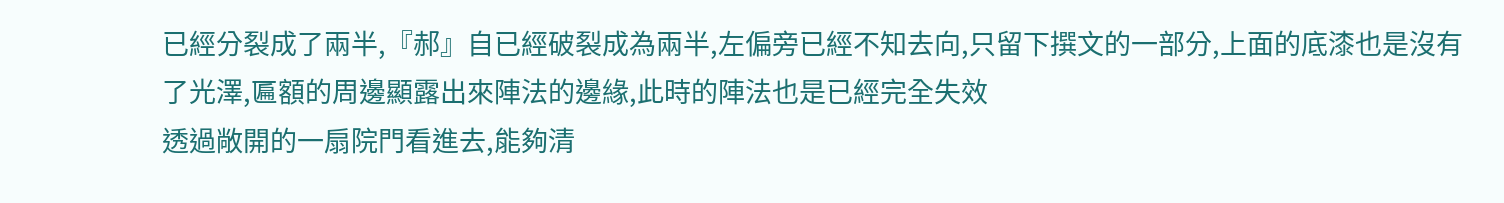已經分裂成了兩半,『郝』自已經破裂成為兩半,左偏旁已經不知去向,只留下撰文的一部分,上面的底漆也是沒有了光澤,匾額的周邊顯露出來陣法的邊緣,此時的陣法也是已經完全失效
透過敞開的一扇院門看進去,能夠清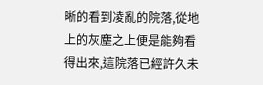晰的看到凌亂的院落,從地上的灰塵之上便是能夠看得出來,這院落已經許久未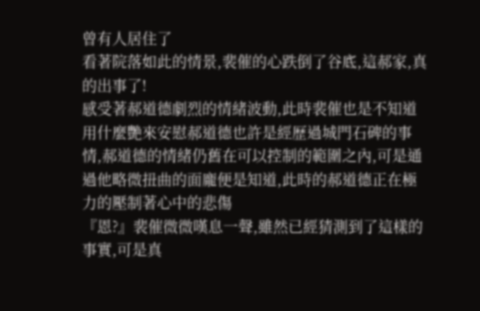曾有人居住了
看著院落如此的情景,裴催的心跌倒了谷底,這郝家,真的出事了!
感受著郝道德劇烈的情緒波動,此時裴催也是不知道用什麼艷來安慰郝道德也許是經歷過城門石碑的事情,郝道德的情緒仍舊在可以控制的範圍之內,可是通過他略微扭曲的面龐便是知道,此時的郝道德正在極力的壓制著心中的悲傷
『恩?』裴催微微嘆息一聲,雖然已經猜測到了這樣的事實,可是真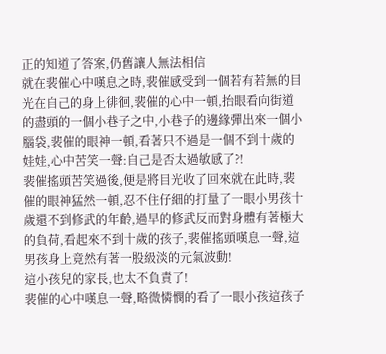正的知道了答案,仍舊讓人無法相信
就在裴催心中嘆息之時,裴催感受到一個若有若無的目光在自己的身上徘徊,裴催的心中一頓,抬眼看向街道的盡頭的一個小巷子之中,小巷子的邊緣彈出來一個小腦袋,裴催的眼神一頓,看著只不過是一個不到十歲的娃娃,心中苦笑一聲:自己是否太過敏感了?!
裴催搖頭苦笑過後,便是將目光收了回來就在此時,裴催的眼神猛然一頓,忍不住仔細的打量了一眼小男孩十歲還不到修武的年齡,過早的修武反而對身體有著極大的負荷,看起來不到十歲的孩子,裴催搖頭嘆息一聲,這男孩身上竟然有著一股級淡的元氣波動!
這小孩兒的家長,也太不負責了!
裴催的心中嘆息一聲,略微憐憫的看了一眼小孩這孩子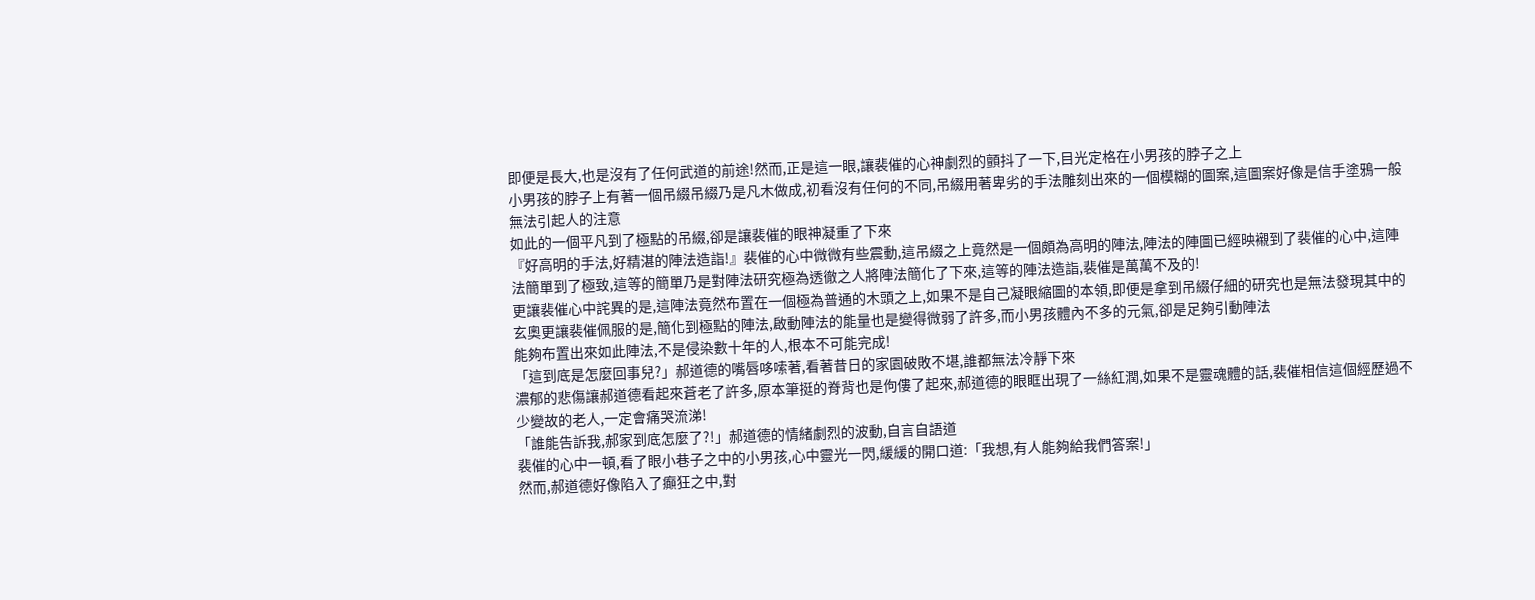即便是長大,也是沒有了任何武道的前途!然而,正是這一眼,讓裴催的心神劇烈的顫抖了一下,目光定格在小男孩的脖子之上
小男孩的脖子上有著一個吊綴吊綴乃是凡木做成,初看沒有任何的不同,吊綴用著卑劣的手法雕刻出來的一個模糊的圖案,這圖案好像是信手塗鴉一般無法引起人的注意
如此的一個平凡到了極點的吊綴,卻是讓裴催的眼神凝重了下來
『好高明的手法,好精湛的陣法造詣!』裴催的心中微微有些震動,這吊綴之上竟然是一個頗為高明的陣法,陣法的陣圖已經映襯到了裴催的心中,這陣法簡單到了極致,這等的簡單乃是對陣法研究極為透徹之人將陣法簡化了下來,這等的陣法造詣,裴催是萬萬不及的!
更讓裴催心中詫異的是,這陣法竟然布置在一個極為普通的木頭之上,如果不是自己凝眼縮圖的本領,即便是拿到吊綴仔細的研究也是無法發現其中的玄奧更讓裴催佩服的是,簡化到極點的陣法,啟動陣法的能量也是變得微弱了許多,而小男孩體內不多的元氣,卻是足夠引動陣法
能夠布置出來如此陣法,不是侵染數十年的人,根本不可能完成!
「這到底是怎麼回事兒?」郝道德的嘴唇哆嗦著,看著昔日的家園破敗不堪,誰都無法冷靜下來
濃郁的悲傷讓郝道德看起來蒼老了許多,原本筆挺的脊背也是佝僂了起來,郝道德的眼眶出現了一絲紅潤,如果不是靈魂體的話,裴催相信這個經歷過不少變故的老人,一定會痛哭流涕!
「誰能告訴我,郝家到底怎麼了?!」郝道德的情緒劇烈的波動,自言自語道
裴催的心中一頓,看了眼小巷子之中的小男孩,心中靈光一閃,緩緩的開口道:「我想,有人能夠給我們答案!」
然而,郝道德好像陷入了癲狂之中,對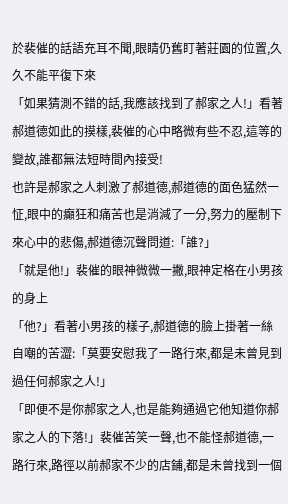於裴催的話語充耳不聞,眼睛仍舊盯著莊園的位置,久久不能平復下來
「如果猜測不錯的話,我應該找到了郝家之人!」看著郝道德如此的摸樣,裴催的心中略微有些不忍,這等的變故,誰都無法短時間內接受!
也許是郝家之人刺激了郝道德,郝道德的面色猛然一怔,眼中的癲狂和痛苦也是消減了一分,努力的壓制下來心中的悲傷,郝道德沉聲問道:「誰?」
「就是他!」裴催的眼神微微一撇,眼神定格在小男孩的身上
「他?」看著小男孩的樣子,郝道德的臉上掛著一絲自嘲的苦澀:「莫要安慰我了一路行來,都是未曾見到過任何郝家之人!」
「即便不是你郝家之人,也是能夠通過它他知道你郝家之人的下落!」裴催苦笑一聲,也不能怪郝道德,一路行來,路徑以前郝家不少的店鋪,都是未曾找到一個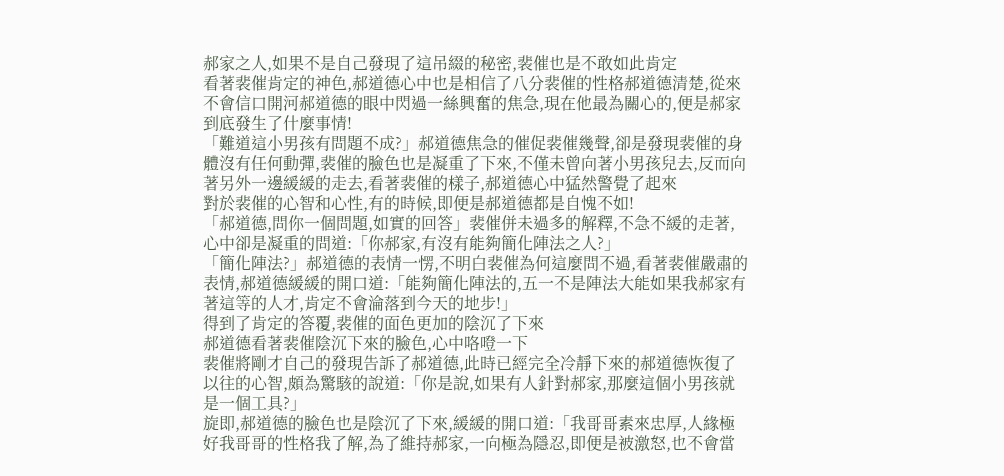郝家之人,如果不是自己發現了這吊綴的秘密,裴催也是不敢如此肯定
看著裴催肯定的神色,郝道德心中也是相信了八分裴催的性格郝道德清楚,從來不會信口開河郝道德的眼中閃過一絲興奮的焦急,現在他最為關心的,便是郝家到底發生了什麼事情!
「難道這小男孩有問題不成?」郝道德焦急的催促裴催幾聲,卻是發現裴催的身體沒有任何動彈,裴催的臉色也是凝重了下來,不僅未曾向著小男孩兒去,反而向著另外一邊緩緩的走去,看著裴催的樣子,郝道德心中猛然警覺了起來
對於裴催的心智和心性,有的時候,即便是郝道德都是自愧不如!
「郝道德,問你一個問題,如實的回答」裴催併未過多的解釋,不急不緩的走著,心中卻是凝重的問道:「你郝家,有沒有能夠簡化陣法之人?」
「簡化陣法?」郝道德的表情一愣,不明白裴催為何這麼問不過,看著裴催嚴肅的表情,郝道德緩緩的開口道:「能夠簡化陣法的,五一不是陣法大能如果我郝家有著這等的人才,肯定不會淪落到今天的地步!」
得到了肯定的答覆,裴催的面色更加的陰沉了下來
郝道德看著裴催陰沉下來的臉色,心中咯噔一下
裴催將剛才自己的發現告訴了郝道德,此時已經完全冷靜下來的郝道德恢復了以往的心智,頗為驚駭的說道:「你是說,如果有人針對郝家,那麼這個小男孩就是一個工具?」
旋即,郝道德的臉色也是陰沉了下來,緩緩的開口道:「我哥哥素來忠厚,人緣極好我哥哥的性格我了解,為了維持郝家,一向極為隱忍,即便是被激怒,也不會當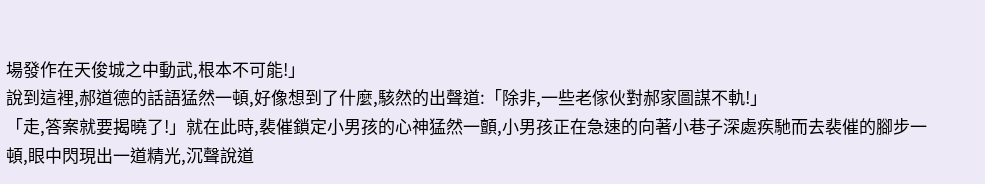場發作在天俊城之中動武,根本不可能!」
說到這裡,郝道德的話語猛然一頓,好像想到了什麼,駭然的出聲道:「除非,一些老傢伙對郝家圖謀不軌!」
「走,答案就要揭曉了!」就在此時,裴催鎖定小男孩的心神猛然一顫,小男孩正在急速的向著小巷子深處疾馳而去裴催的腳步一頓,眼中閃現出一道精光,沉聲說道